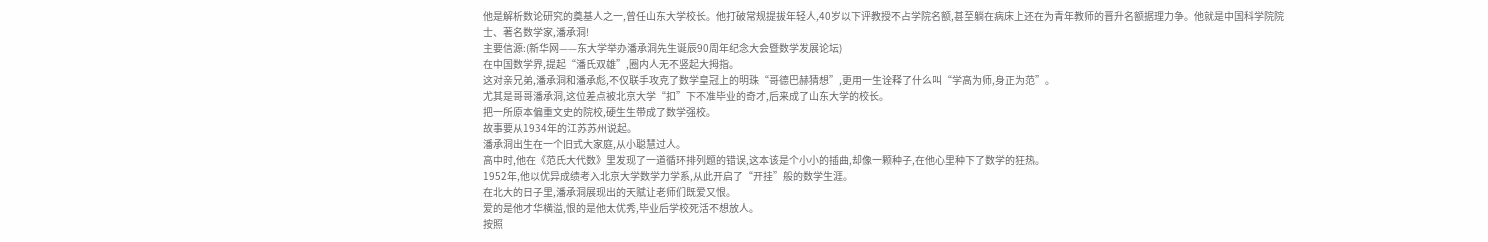他是解析数论研究的奠基人之一,曾任山东大学校长。他打破常规提拔年轻人,40岁以下评教授不占学院名额,甚至躺在病床上还在为青年教师的晋升名额据理力争。他就是中国科学院院士、著名数学家,潘承洞!
主要信源:(新华网——东大学举办潘承洞先生诞辰90周年纪念大会暨数学发展论坛)
在中国数学界,提起“潘氏双雄”,圈内人无不竖起大拇指。
这对亲兄弟,潘承洞和潘承彪,不仅联手攻克了数学皇冠上的明珠“哥德巴赫猜想”,更用一生诠释了什么叫“学高为师,身正为范”。
尤其是哥哥潘承洞,这位差点被北京大学“扣”下不准毕业的奇才,后来成了山东大学的校长。
把一所原本偏重文史的院校,硬生生带成了数学强校。
故事要从1934年的江苏苏州说起。
潘承洞出生在一个旧式大家庭,从小聪慧过人。
高中时,他在《范氏大代数》里发现了一道循环排列题的错误,这本该是个小小的插曲,却像一颗种子,在他心里种下了数学的狂热。
1952年,他以优异成绩考入北京大学数学力学系,从此开启了“开挂”般的数学生涯。
在北大的日子里,潘承洞展现出的天赋让老师们既爱又恨。
爱的是他才华横溢,恨的是他太优秀,毕业后学校死活不想放人。
按照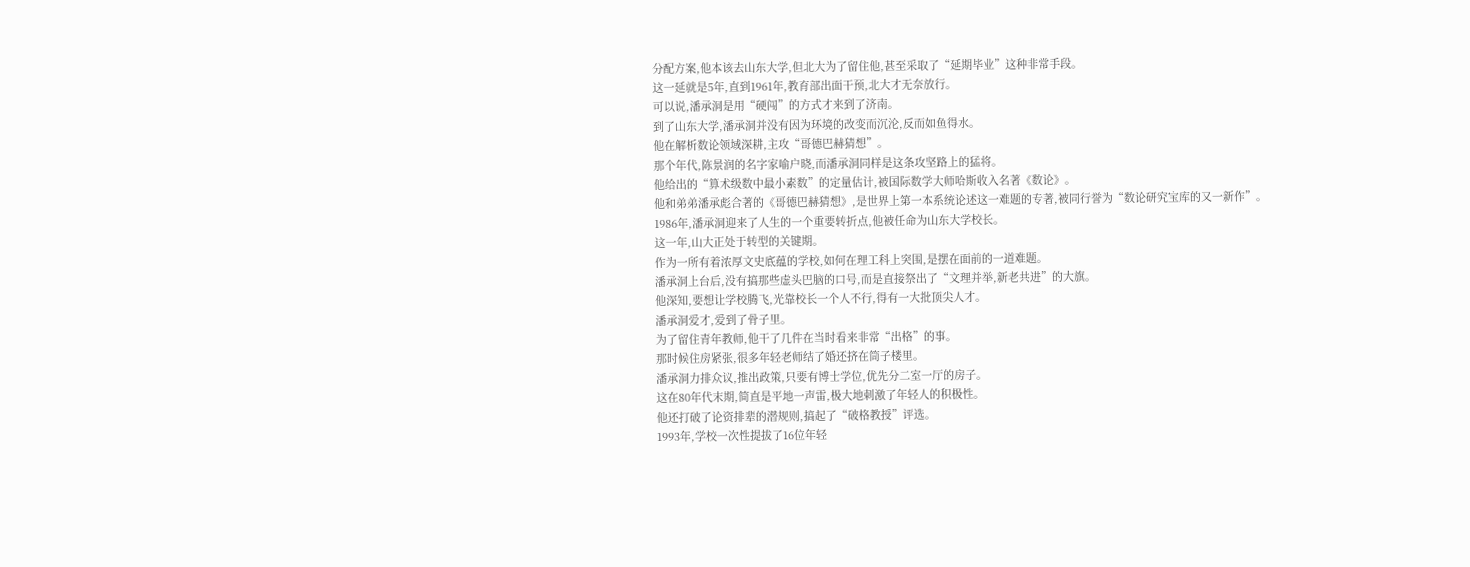分配方案,他本该去山东大学,但北大为了留住他,甚至采取了“延期毕业”这种非常手段。
这一延就是5年,直到1961年,教育部出面干预,北大才无奈放行。
可以说,潘承洞是用“硬闯”的方式才来到了济南。
到了山东大学,潘承洞并没有因为环境的改变而沉沦,反而如鱼得水。
他在解析数论领域深耕,主攻“哥德巴赫猜想”。
那个年代,陈景润的名字家喻户晓,而潘承洞同样是这条攻坚路上的猛将。
他给出的“算术级数中最小素数”的定量估计,被国际数学大师哈斯收入名著《数论》。
他和弟弟潘承彪合著的《哥德巴赫猜想》,是世界上第一本系统论述这一难题的专著,被同行誉为“数论研究宝库的又一新作”。
1986年,潘承洞迎来了人生的一个重要转折点,他被任命为山东大学校长。
这一年,山大正处于转型的关键期。
作为一所有着浓厚文史底蕴的学校,如何在理工科上突围,是摆在面前的一道难题。
潘承洞上台后,没有搞那些虚头巴脑的口号,而是直接祭出了“文理并举,新老共进”的大旗。
他深知,要想让学校腾飞,光靠校长一个人不行,得有一大批顶尖人才。
潘承洞爱才,爱到了骨子里。
为了留住青年教师,他干了几件在当时看来非常“出格”的事。
那时候住房紧张,很多年轻老师结了婚还挤在筒子楼里。
潘承洞力排众议,推出政策,只要有博士学位,优先分二室一厅的房子。
这在80年代末期,简直是平地一声雷,极大地刺激了年轻人的积极性。
他还打破了论资排辈的潜规则,搞起了“破格教授”评选。
1993年,学校一次性提拔了16位年轻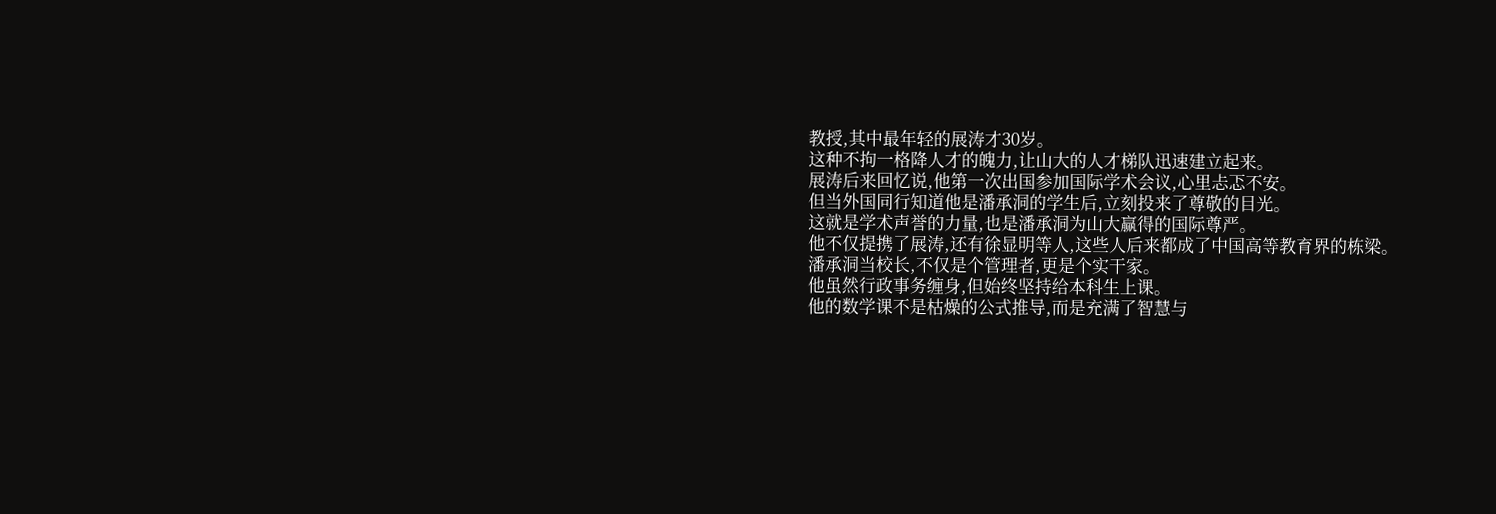教授,其中最年轻的展涛才30岁。
这种不拘一格降人才的魄力,让山大的人才梯队迅速建立起来。
展涛后来回忆说,他第一次出国参加国际学术会议,心里忐忑不安。
但当外国同行知道他是潘承洞的学生后,立刻投来了尊敬的目光。
这就是学术声誉的力量,也是潘承洞为山大赢得的国际尊严。
他不仅提携了展涛,还有徐显明等人,这些人后来都成了中国高等教育界的栋梁。
潘承洞当校长,不仅是个管理者,更是个实干家。
他虽然行政事务缠身,但始终坚持给本科生上课。
他的数学课不是枯燥的公式推导,而是充满了智慧与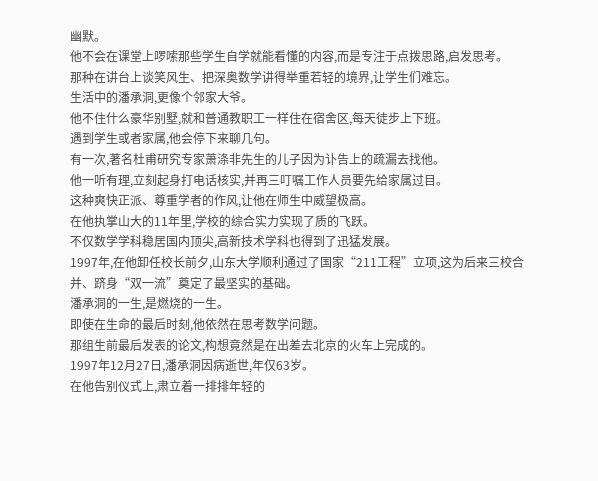幽默。
他不会在课堂上啰嗦那些学生自学就能看懂的内容,而是专注于点拨思路,启发思考。
那种在讲台上谈笑风生、把深奥数学讲得举重若轻的境界,让学生们难忘。
生活中的潘承洞,更像个邻家大爷。
他不住什么豪华别墅,就和普通教职工一样住在宿舍区,每天徒步上下班。
遇到学生或者家属,他会停下来聊几句。
有一次,著名杜甫研究专家萧涤非先生的儿子因为讣告上的疏漏去找他。
他一听有理,立刻起身打电话核实,并再三叮嘱工作人员要先给家属过目。
这种爽快正派、尊重学者的作风,让他在师生中威望极高。
在他执掌山大的11年里,学校的综合实力实现了质的飞跃。
不仅数学学科稳居国内顶尖,高新技术学科也得到了迅猛发展。
1997年,在他卸任校长前夕,山东大学顺利通过了国家“211工程”立项,这为后来三校合并、跻身“双一流”奠定了最坚实的基础。
潘承洞的一生,是燃烧的一生。
即使在生命的最后时刻,他依然在思考数学问题。
那组生前最后发表的论文,构想竟然是在出差去北京的火车上完成的。
1997年12月27日,潘承洞因病逝世,年仅63岁。
在他告别仪式上,肃立着一排排年轻的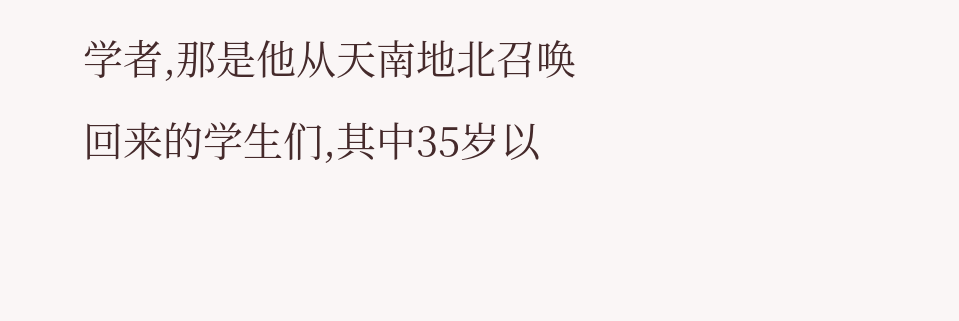学者,那是他从天南地北召唤回来的学生们,其中35岁以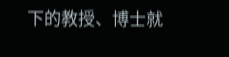下的教授、博士就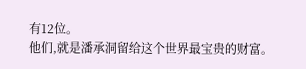有12位。
他们,就是潘承洞留给这个世界最宝贵的财富。